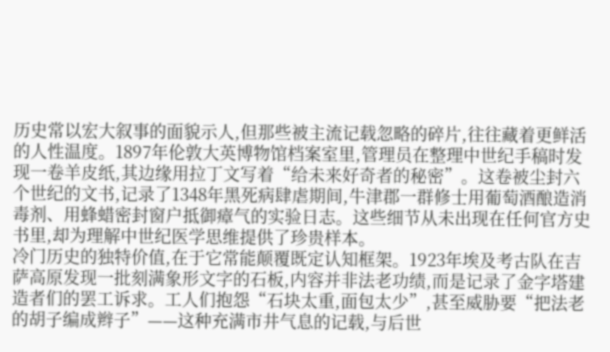历史常以宏大叙事的面貌示人,但那些被主流记载忽略的碎片,往往藏着更鲜活的人性温度。1897年伦敦大英博物馆档案室里,管理员在整理中世纪手稿时发现一卷羊皮纸,其边缘用拉丁文写着“给未来好奇者的秘密”。这卷被尘封六个世纪的文书,记录了1348年黑死病肆虐期间,牛津郡一群修士用葡萄酒酿造消毒剂、用蜂蜡密封窗户抵御瘴气的实验日志。这些细节从未出现在任何官方史书里,却为理解中世纪医学思维提供了珍贵样本。
冷门历史的独特价值,在于它常能颠覆既定认知框架。1923年埃及考古队在吉萨高原发现一批刻满象形文字的石板,内容并非法老功绩,而是记录了金字塔建造者们的罢工诉求。工人们抱怨“石块太重,面包太少”,甚至威胁要“把法老的胡子编成辫子”——这种充满市井气息的记载,与后世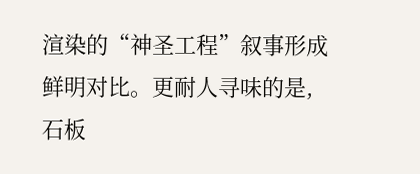渲染的“神圣工程”叙事形成鲜明对比。更耐人寻味的是,石板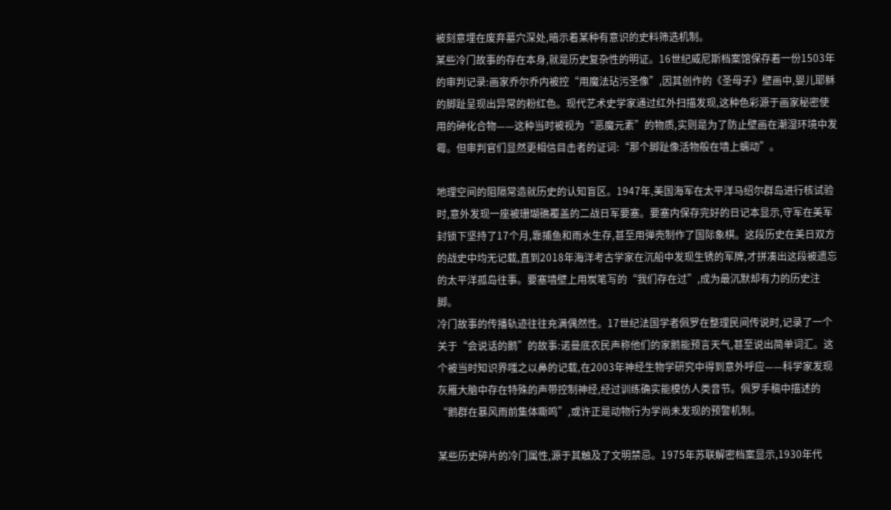被刻意埋在废弃墓穴深处,暗示着某种有意识的史料筛选机制。
某些冷门故事的存在本身,就是历史复杂性的明证。16世纪威尼斯档案馆保存着一份1503年的审判记录:画家乔尔乔内被控“用魔法玷污圣像”,因其创作的《圣母子》壁画中,婴儿耶稣的脚趾呈现出异常的粉红色。现代艺术史学家通过红外扫描发现,这种色彩源于画家秘密使用的砷化合物——这种当时被视为“恶魔元素”的物质,实则是为了防止壁画在潮湿环境中发霉。但审判官们显然更相信目击者的证词:“那个脚趾像活物般在墙上蠕动”。

地理空间的阻隔常造就历史的认知盲区。1947年,美国海军在太平洋马绍尔群岛进行核试验时,意外发现一座被珊瑚礁覆盖的二战日军要塞。要塞内保存完好的日记本显示,守军在美军封锁下坚持了17个月,靠捕鱼和雨水生存,甚至用弹壳制作了国际象棋。这段历史在美日双方的战史中均无记载,直到2018年海洋考古学家在沉船中发现生锈的军牌,才拼凑出这段被遗忘的太平洋孤岛往事。要塞墙壁上用炭笔写的“我们存在过”,成为最沉默却有力的历史注脚。
冷门故事的传播轨迹往往充满偶然性。17世纪法国学者佩罗在整理民间传说时,记录了一个关于“会说话的鹅”的故事:诺曼底农民声称他们的家鹅能预言天气,甚至说出简单词汇。这个被当时知识界嗤之以鼻的记载,在2003年神经生物学研究中得到意外呼应——科学家发现灰雁大脑中存在特殊的声带控制神经,经过训练确实能模仿人类音节。佩罗手稿中描述的“鹅群在暴风雨前集体嘶鸣”,或许正是动物行为学尚未发现的预警机制。

某些历史碎片的冷门属性,源于其触及了文明禁忌。1975年苏联解密档案显示,1930年代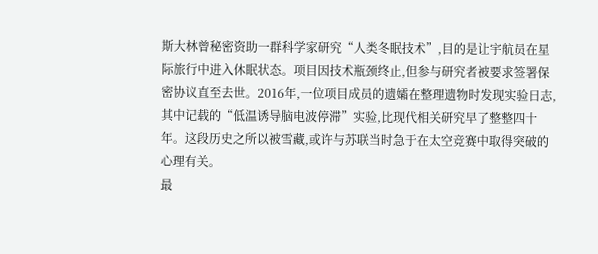斯大林曾秘密资助一群科学家研究“人类冬眠技术”,目的是让宇航员在星际旅行中进入休眠状态。项目因技术瓶颈终止,但参与研究者被要求签署保密协议直至去世。2016年,一位项目成员的遗孀在整理遗物时发现实验日志,其中记载的“低温诱导脑电波停滞”实验,比现代相关研究早了整整四十年。这段历史之所以被雪藏,或许与苏联当时急于在太空竞赛中取得突破的心理有关。
最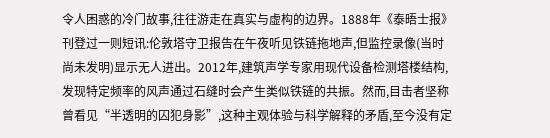令人困惑的冷门故事,往往游走在真实与虚构的边界。1888年《泰晤士报》刊登过一则短讯:伦敦塔守卫报告在午夜听见铁链拖地声,但监控录像(当时尚未发明)显示无人进出。2012年,建筑声学专家用现代设备检测塔楼结构,发现特定频率的风声通过石缝时会产生类似铁链的共振。然而,目击者坚称曾看见“半透明的囚犯身影”,这种主观体验与科学解释的矛盾,至今没有定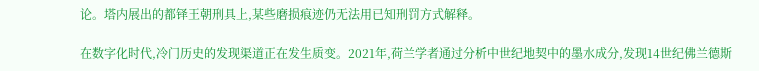论。塔内展出的都铎王朝刑具上,某些磨损痕迹仍无法用已知刑罚方式解释。

在数字化时代,冷门历史的发现渠道正在发生质变。2021年,荷兰学者通过分析中世纪地契中的墨水成分,发现14世纪佛兰德斯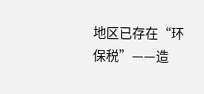地区已存在“环保税”——造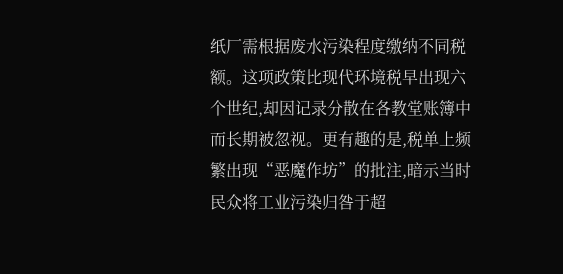纸厂需根据废水污染程度缴纳不同税额。这项政策比现代环境税早出现六个世纪,却因记录分散在各教堂账簿中而长期被忽视。更有趣的是,税单上频繁出现“恶魔作坊”的批注,暗示当时民众将工业污染归咎于超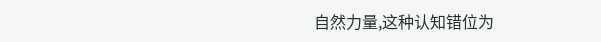自然力量,这种认知错位为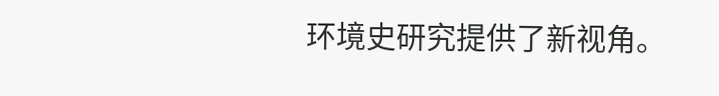环境史研究提供了新视角。